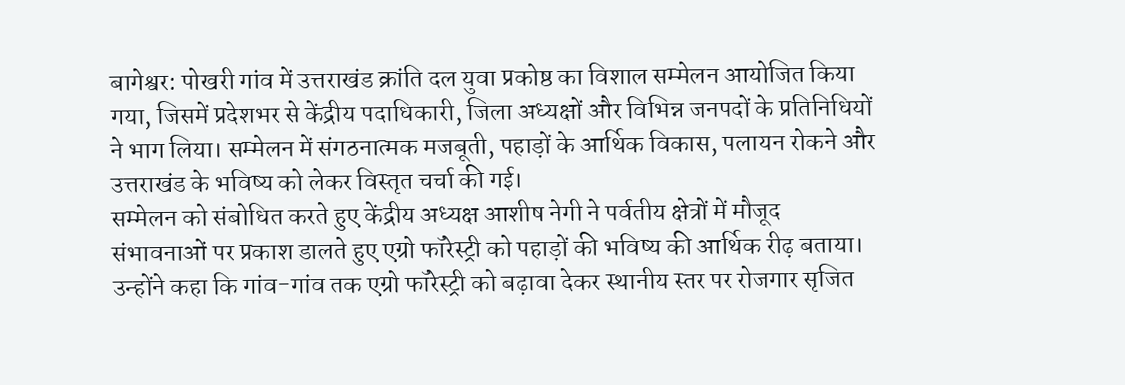बागेश्वर: पोखरी गांव में उत्तराखंड क्रांति दल युवा प्रकोष्ठ का विशाल सम्मेलन आयोजित किया गया, जिसमें प्रदेशभर से केंद्रीय पदाधिकारी, जिला अध्यक्षों और विभिन्न जनपदों के प्रतिनिधियों ने भाग लिया। सम्मेलन में संगठनात्मक मजबूती, पहाड़ों के आर्थिक विकास, पलायन रोकने और उत्तराखंड के भविष्य को लेकर विस्तृत चर्चा की गई।
सम्मेलन को संबोधित करते हुए केंद्रीय अध्यक्ष आशीष नेगी ने पर्वतीय क्षेत्रों में मौजूद संभावनाओं पर प्रकाश डालते हुए एग्रो फॉरेस्ट्री को पहाड़ों की भविष्य की आर्थिक रीढ़ बताया। उन्होंने कहा कि गांव-गांव तक एग्रो फॉरेस्ट्री को बढ़ावा देकर स्थानीय स्तर पर रोजगार सृजित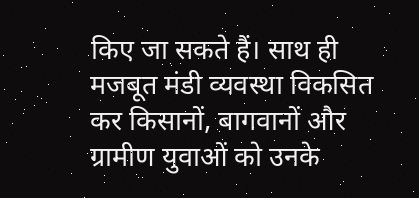किए जा सकते हैं। साथ ही मजबूत मंडी व्यवस्था विकसित कर किसानों, बागवानों और ग्रामीण युवाओं को उनके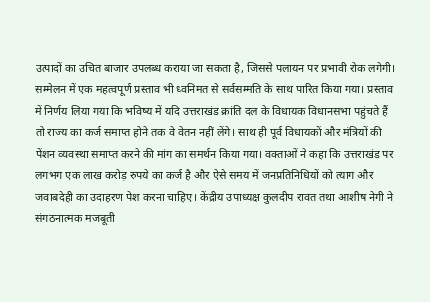उत्पादों का उचित बाजार उपलब्ध कराया जा सकता है, जिससे पलायन पर प्रभावी रोक लगेगी।
सम्मेलन में एक महत्वपूर्ण प्रस्ताव भी ध्वनिमत से सर्वसम्मति के साथ पारित किया गया। प्रस्ताव में निर्णय लिया गया कि भविष्य में यदि उत्तराखंड क्रांति दल के विधायक विधानसभा पहुंचते हैं तो राज्य का कर्ज समाप्त होने तक वे वेतन नहीं लेंगे। साथ ही पूर्व विधायकों और मंत्रियों की पेंशन व्यवस्था समाप्त करने की मांग का समर्थन किया गया। वक्ताओं ने कहा कि उत्तराखंड पर लगभग एक लाख करोड़ रुपये का कर्ज है और ऐसे समय में जनप्रतिनिधियों को त्याग और जवाबदेही का उदाहरण पेश करना चाहिए। केंद्रीय उपाध्यक्ष कुलदीप रावत तथा आशीष नेगी ने संगठनात्मक मजबूती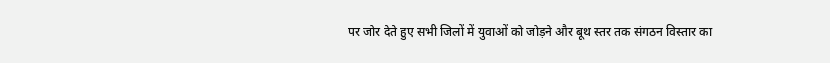पर जोर देते हुए सभी जिलों में युवाओं को जोड़ने और बूथ स्तर तक संगठन विस्तार का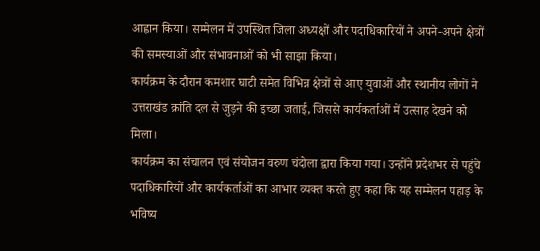आह्वान किया। सम्मेलन में उपस्थित जिला अध्यक्षों और पदाधिकारियों ने अपने-अपने क्षेत्रों की समस्याओं और संभावनाओं को भी साझा किया।
कार्यक्रम के दौरान कमशार घाटी समेत विभिन्न क्षेत्रों से आए युवाओं और स्थानीय लोगों ने उत्तराखंड क्रांति दल से जुड़ने की इच्छा जताई, जिससे कार्यकर्ताओं में उत्साह देखने को मिला।
कार्यक्रम का संचालन एवं संयोजन वरुण चंदोला द्वारा किया गया। उन्होंने प्रदेशभर से पहुंचे पदाधिकारियों और कार्यकर्ताओं का आभार व्यक्त करते हुए कहा कि यह सम्मेलन पहाड़ के भविष्य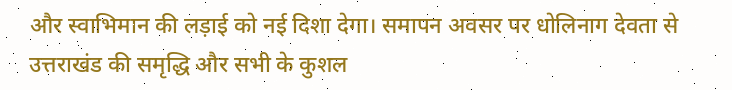और स्वाभिमान की लड़ाई को नई दिशा देगा। समापन अवसर पर धोलिनाग देवता से उत्तराखंड की समृद्धि और सभी के कुशल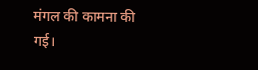मंगल की कामना की गई।